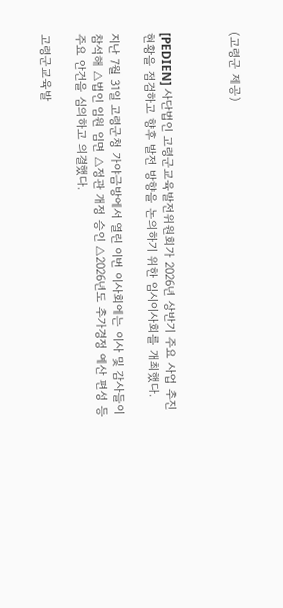(고령군 제공)



[PEDIEN] 사단법인 고령군교육발전위원회가 2026년 상반기 주요 사업 추진 현황을 점검하고 향후 발전 방향을 논의하기 위한 임시이사회를 개최했다.

지난 7월 31일 고령군청 가야금방에서 열린 이번 이사회에는 이사 및 감사들이 참석해 △법인 임원 임면 △정관 개정 승인 △2026년도 추가경정 예산 편성 등 주요 안건을 심의하고 의결했다.

고령군교육발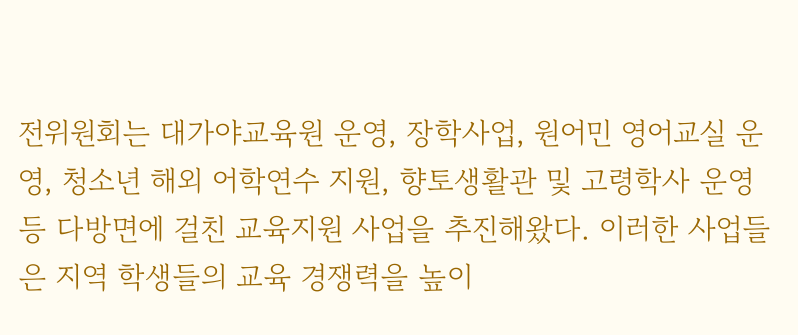전위원회는 대가야교육원 운영, 장학사업, 원어민 영어교실 운영, 청소년 해외 어학연수 지원, 향토생활관 및 고령학사 운영 등 다방면에 걸친 교육지원 사업을 추진해왔다. 이러한 사업들은 지역 학생들의 교육 경쟁력을 높이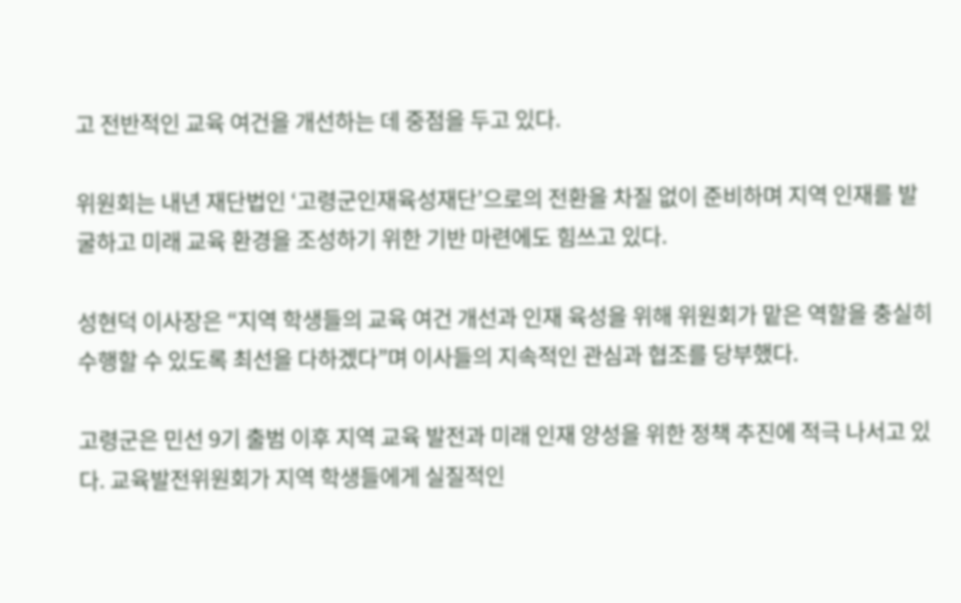고 전반적인 교육 여건을 개선하는 데 중점을 두고 있다.

위원회는 내년 재단법인 ‘고령군인재육성재단’으로의 전환을 차질 없이 준비하며 지역 인재를 발굴하고 미래 교육 환경을 조성하기 위한 기반 마련에도 힘쓰고 있다.

성현덕 이사장은 “지역 학생들의 교육 여건 개선과 인재 육성을 위해 위원회가 맡은 역할을 충실히 수행할 수 있도록 최선을 다하겠다”며 이사들의 지속적인 관심과 협조를 당부했다.

고령군은 민선 9기 출범 이후 지역 교육 발전과 미래 인재 양성을 위한 정책 추진에 적극 나서고 있다. 교육발전위원회가 지역 학생들에게 실질적인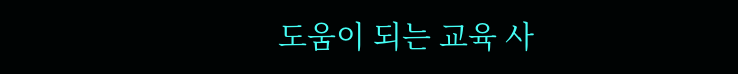도움이 되는 교육 사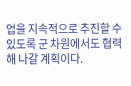업을 지속적으로 추진할 수 있도록 군 차원에서도 협력해 나갈 계획이다.